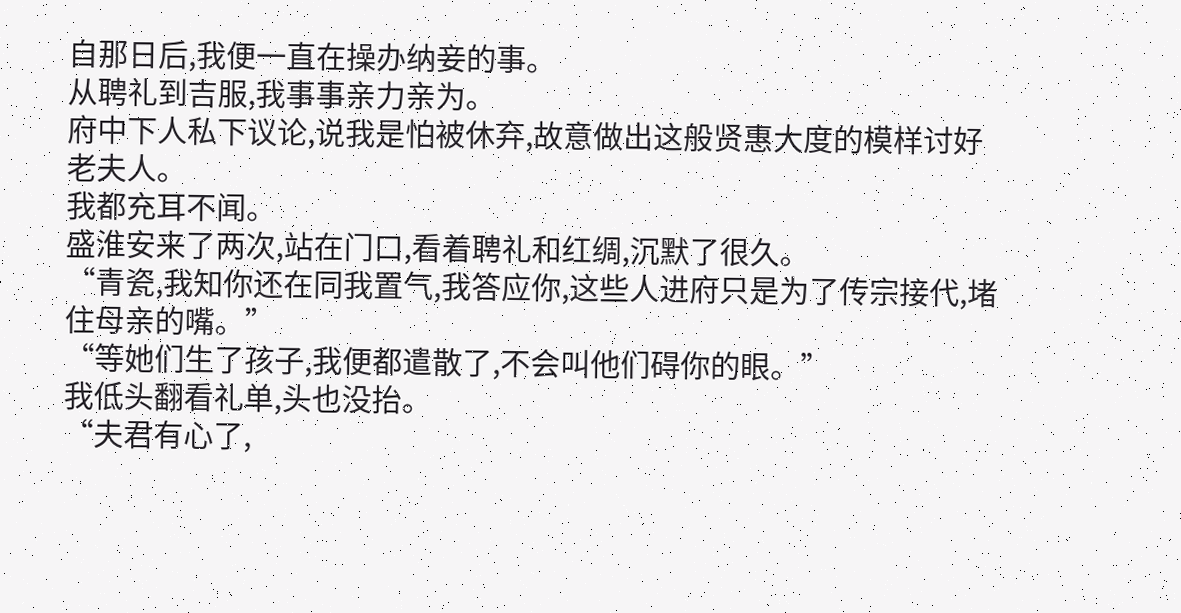自那日后,我便一直在操办纳妾的事。
从聘礼到吉服,我事事亲力亲为。
府中下人私下议论,说我是怕被休弃,故意做出这般贤惠大度的模样讨好老夫人。
我都充耳不闻。
盛淮安来了两次,站在门口,看着聘礼和红绸,沉默了很久。
“青瓷,我知你还在同我置气,我答应你,这些人进府只是为了传宗接代,堵住母亲的嘴。”
“等她们生了孩子,我便都遣散了,不会叫他们碍你的眼。”
我低头翻看礼单,头也没抬。
“夫君有心了,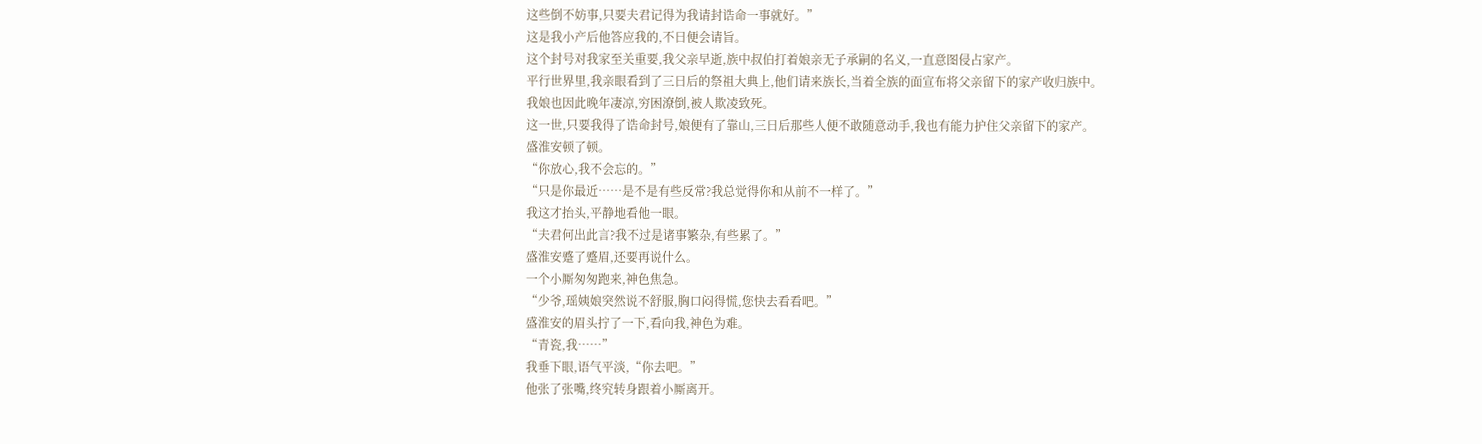这些倒不妨事,只要夫君记得为我请封诰命一事就好。”
这是我小产后他答应我的,不日便会请旨。
这个封号对我家至关重要,我父亲早逝,族中叔伯打着娘亲无子承嗣的名义,一直意图侵占家产。
平行世界里,我亲眼看到了三日后的祭祖大典上,他们请来族长,当着全族的面宣布将父亲留下的家产收归族中。
我娘也因此晚年凄凉,穷困潦倒,被人欺凌致死。
这一世,只要我得了诰命封号,娘便有了靠山,三日后那些人便不敢随意动手,我也有能力护住父亲留下的家产。
盛淮安顿了顿。
“你放心,我不会忘的。”
“只是你最近……是不是有些反常?我总觉得你和从前不一样了。”
我这才抬头,平静地看他一眼。
“夫君何出此言?我不过是诸事繁杂,有些累了。”
盛淮安蹙了蹙眉,还要再说什么。
一个小厮匆匆跑来,神色焦急。
“少爷,瑶姨娘突然说不舒服,胸口闷得慌,您快去看看吧。”
盛淮安的眉头拧了一下,看向我,神色为难。
“青瓷,我……”
我垂下眼,语气平淡,“你去吧。”
他张了张嘴,终究转身跟着小厮离开。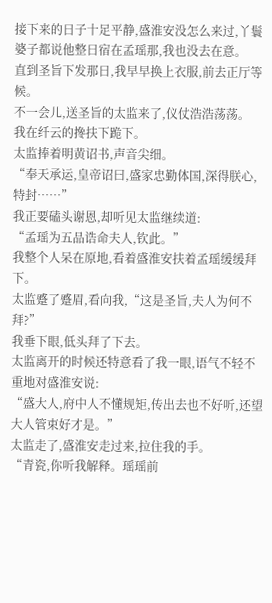接下来的日子十足平静,盛淮安没怎么来过,丫鬟婆子都说他整日宿在孟瑶那,我也没去在意。
直到圣旨下发那日,我早早换上衣服,前去正厅等候。
不一会儿,送圣旨的太监来了,仪仗浩浩荡荡。
我在纤云的搀扶下跪下。
太监捧着明黄诏书,声音尖细。
“奉天承运,皇帝诏曰,盛家忠勤体国,深得朕心,特封……”
我正要磕头谢恩,却听见太监继续道:
“孟瑶为五品诰命夫人,钦此。”
我整个人呆在原地,看着盛淮安扶着孟瑶缓缓拜下。
太监蹙了蹙眉,看向我,“这是圣旨,夫人为何不拜?”
我垂下眼,低头拜了下去。
太监离开的时候还特意看了我一眼,语气不轻不重地对盛淮安说:
“盛大人,府中人不懂规矩,传出去也不好听,还望大人管束好才是。”
太监走了,盛淮安走过来,拉住我的手。
“青瓷,你听我解释。瑶瑶前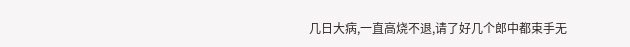几日大病,一直高烧不退,请了好几个郎中都束手无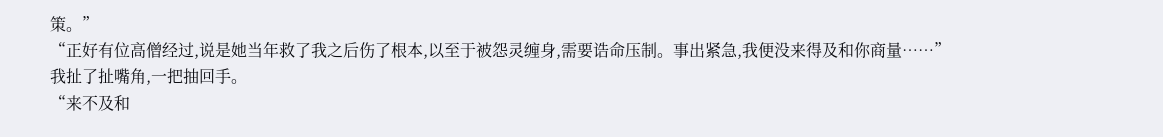策。”
“正好有位高僧经过,说是她当年救了我之后伤了根本,以至于被怨灵缠身,需要诰命压制。事出紧急,我便没来得及和你商量……”
我扯了扯嘴角,一把抽回手。
“来不及和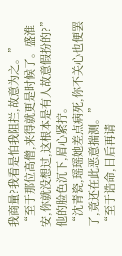我商量?我看是怕我阻拦,故意为之。”
“至于那位高僧,来得就更是时候了。盛淮安,你就没想过,这根本是有人故意假扮的?”
他的脸色沉下,眉心紧拧。
“沈青瓷,瑶瑶她差点病死,你不关心也便罢了,竟还在此恶意揣测。”
“至于诰命,日后再请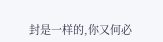封是一样的,你又何必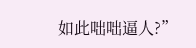如此咄咄逼人?”